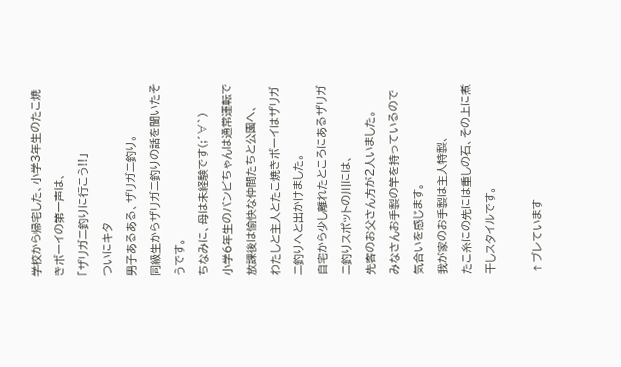学校から帰宅した、小学3年生のたこ焼きボーイの第一声は、
「ザリガニ釣りに行こう!!」
ついにキタ
男子あるある、ザリガニ釣り。
同級生からザリガニ釣りの話を聞いたそうです。
ちなみに、母は未経験です(;´∀`)
小学6年生のバンビちゃんは通常運転で放課後は愉快な仲間たちと公園へ、
わたしと主人とたこ焼きボーイはザリガニ釣りへと出かけました。
自宅から少し離れたところにあるザリガニ釣りスポットの川には、
先客のお父さん方が2人いました。
みなさんお手製の竿を持っているので気合いを感じます。
我が家のお手製は主人特製、
たこ糸にの先には重しの石、その上に煮干しスタイルです。

↑ブレています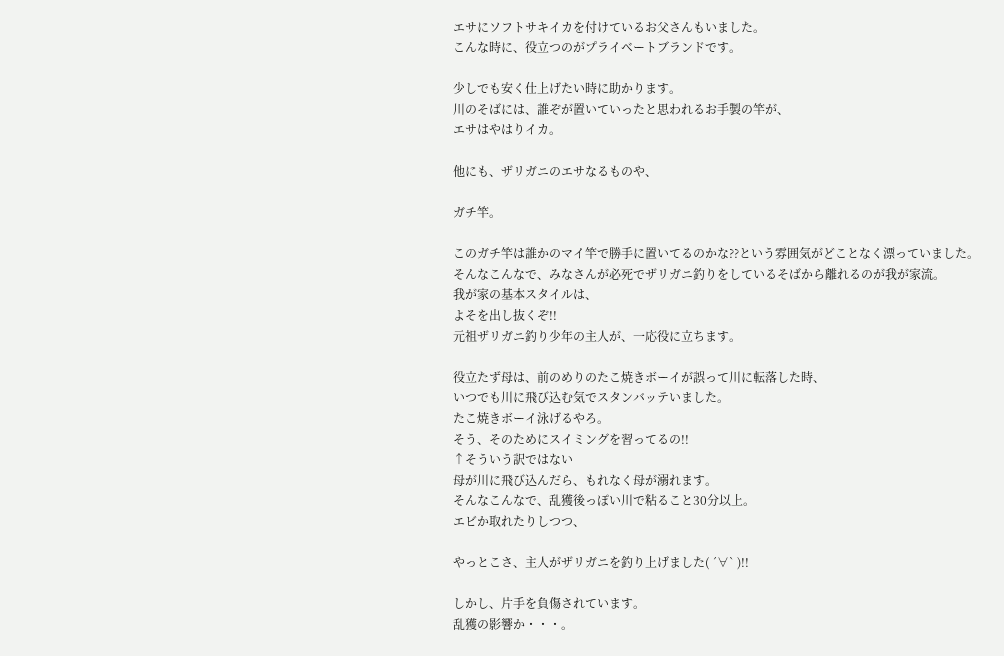エサにソフトサキイカを付けているお父さんもいました。
こんな時に、役立つのがプライベートブランドです。

少しでも安く仕上げたい時に助かります。
川のそばには、誰ぞが置いていったと思われるお手製の竿が、
エサはやはりイカ。

他にも、ザリガニのエサなるものや、

ガチ竿。

このガチ竿は誰かのマイ竿で勝手に置いてるのかな??という雰囲気がどことなく漂っていました。
そんなこんなで、みなさんが必死でザリガニ釣りをしているそばから離れるのが我が家流。
我が家の基本スタイルは、
よそを出し抜くぞ!!
元祖ザリガニ釣り少年の主人が、一応役に立ちます。

役立たず母は、前のめりのたこ焼きボーイが誤って川に転落した時、
いつでも川に飛び込む気でスタンバッテいました。
たこ焼きボーイ泳げるやろ。
そう、そのためにスイミングを習ってるの!!
↑そういう訳ではない
母が川に飛び込んだら、もれなく母が溺れます。
そんなこんなで、乱獲後っぽい川で粘ること30分以上。
エビか取れたりしつつ、

やっとこさ、主人がザリガニを釣り上げました( ´∀` )!!

しかし、片手を負傷されています。
乱獲の影響か・・・。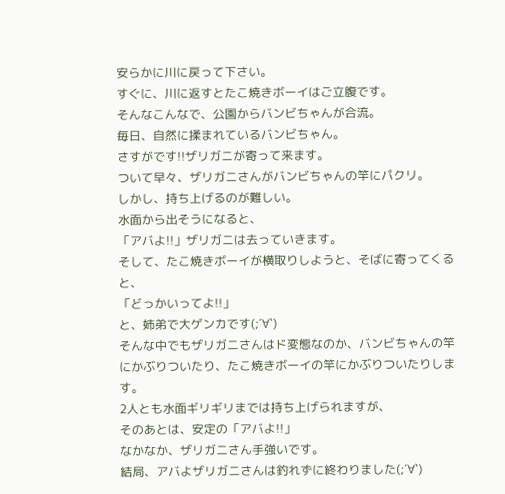安らかに川に戻って下さい。
すぐに、川に返すとたこ焼きボーイはご立腹です。
そんなこんなで、公園からバンビちゃんが合流。
毎日、自然に揉まれているバンビちゃん。
さすがです!!ザリガニが寄って来ます。
ついて早々、ザリガニさんがバンビちゃんの竿にパクリ。
しかし、持ち上げるのが難しい。
水面から出そうになると、
「アバよ!!」ザリガニは去っていきます。
そして、たこ焼きボーイが横取りしようと、そばに寄ってくると、
「どっかいってよ!!」
と、姉弟で大ゲンカです(;´∀`)
そんな中でもザリガニさんはド変態なのか、バンビちゃんの竿にかぶりついたり、たこ焼きボーイの竿にかぶりついたりします。
2人とも水面ギリギリまでは持ち上げられますが、
そのあとは、安定の「アバよ!!」
なかなか、ザリガニさん手強いです。
結局、アバよザリガニさんは釣れずに終わりました(;´∀`)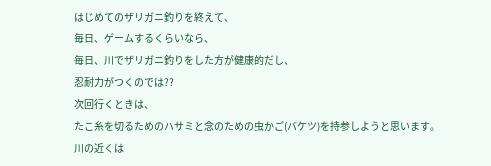はじめてのザリガニ釣りを終えて、
毎日、ゲームするくらいなら、
毎日、川でザリガニ釣りをした方が健康的だし、
忍耐力がつくのでは??
次回行くときは、
たこ糸を切るためのハサミと念のための虫かご(バケツ)を持参しようと思います。
川の近くは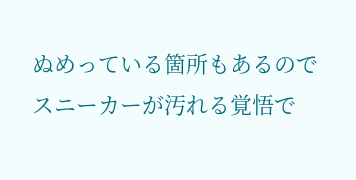ぬめっている箇所もあるのでスニーカーが汚れる覚悟で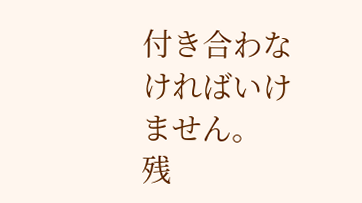付き合わなければいけません。
残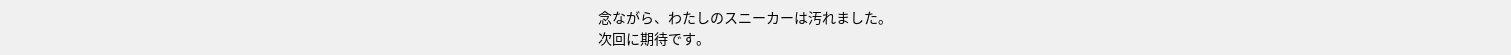念ながら、わたしのスニーカーは汚れました。
次回に期待です。